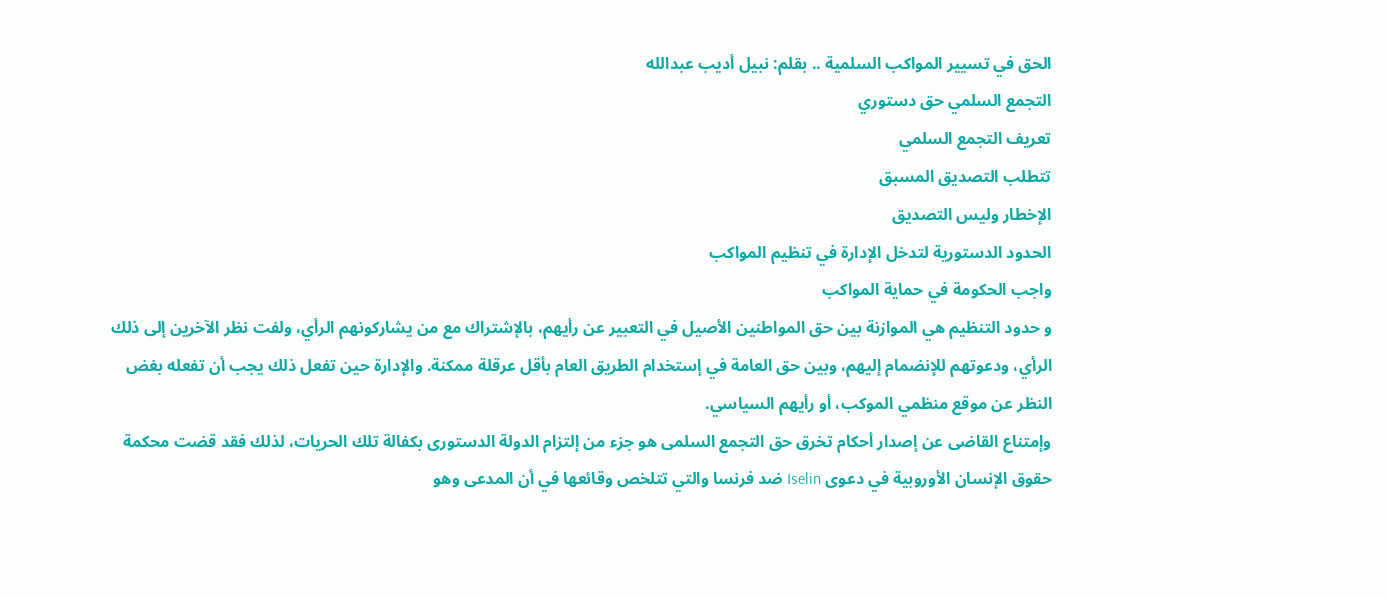الحق في تسيير المواكب السلمية .. بقلم: نبيل أديب عبدالله
التجمع السلمي حق دستوري
تعريف التجمع السلمي
تتطلب التصديق المسبق
الإخطار وليس التصديق
الحدود الدستورية لتدخل الإدارة في تنظيم المواكب
واجب الحكومة في حماية المواكب
و حدود التنظيم هي الموازنة بين حق المواطنين الأصيل في التعبير عن رأيهم، بالإشتراك مع من يشاركونهم الرأي، ولفت نظر الآخرين إلى ذلك الرأي، ودعوتهم للإنضمام إليهم، وبين حق العامة في إستخدام الطريق العام بأقل عرقلة ممكنة. والإدارة حين تفعل ذلك يجب أن تفعله بغض النظر عن موقع منظمي الموكب، أو رأيهم السياسي.
وإمتناع القاضى عن إصدار أحكام تخرق حق التجمع السلمى هو جزء من إلتزام الدولة الدستورى بكفالة تلك الحريات، لذلك فقد قضت محكمة حقوق الإنسان الأوروبية في دعوى Iselin ضد فرنسا والتي تتلخص وقائعها في أن المدعى وهو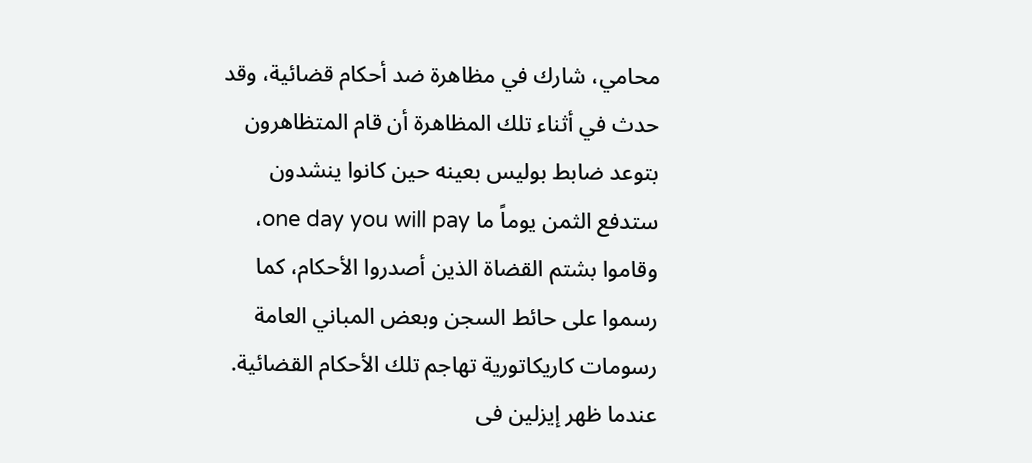محامي، شارك في مظاهرة ضد أحكام قضائية، وقد حدث في أثناء تلك المظاهرة أن قام المتظاهرون بتوعد ضابط بوليس بعينه حين كانوا ينشدون ستدفع الثمن يوماً ما one day you will pay، وقاموا بشتم القضاة الذين أصدروا الأحكام، كما رسموا على حائط السجن وبعض المباني العامة رسومات كاريكاتورية تهاجم تلك الأحكام القضائية. عندما ظهر إيزلين فى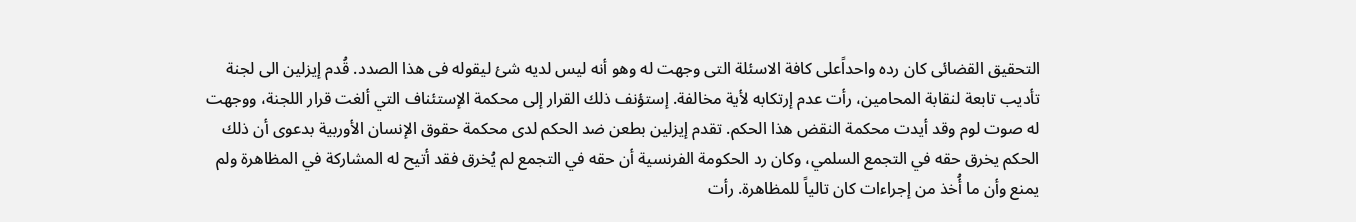التحقيق القضائى كان رده واحداًعلى كافة الاسئلة التى وجهت له وهو أنه ليس لديه شئ ليقوله فى هذا الصدد. قُدم إيزلين الى لجنة تأديب تابعة لنقابة المحامين، رأت عدم إرتكابه لأية مخالفة. إستؤنف ذلك القرار إلى محكمة الإستئناف التي ألغت قرار اللجنة، ووجهت له صوت لوم وقد أيدت محكمة النقض هذا الحكم. تقدم إيزلين بطعن ضد الحكم لدى محكمة حقوق الإنسان الأوربية بدعوى أن ذلك الحكم يخرق حقه في التجمع السلمي، وكان رد الحكومة الفرنسية أن حقه في التجمع لم يُخرق فقد أتيح له المشاركة في المظاهرة ولم يمنع وأن ما أُخذ من إجراءات كان تالياً للمظاهرة. رأت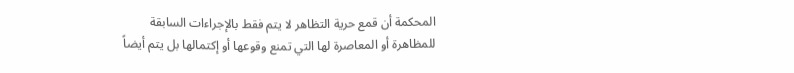المحكمة أن قمع حرية التظاهر لا يتم فقط بالإجراءات السابقة للمظاهرة أو المعاصرة لها التي تمنع وقوعها أو إكتمالها بل يتم أيضاً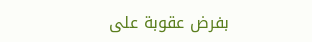بفرض عقوبة على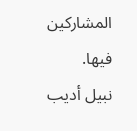المشاركين فيها.
نبيل أديب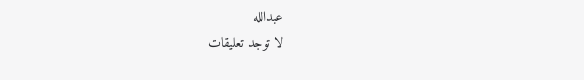عبدالله
لا توجد تعليقات